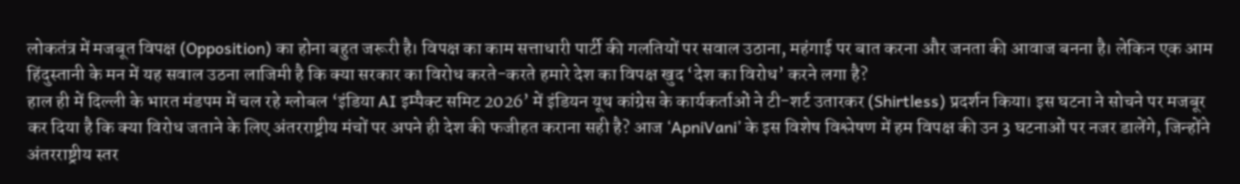लोकतंत्र में मजबूत विपक्ष (Opposition) का होना बहुत जरूरी है। विपक्ष का काम सत्ताधारी पार्टी की गलतियों पर सवाल उठाना, महंगाई पर बात करना और जनता की आवाज बनना है। लेकिन एक आम हिंदुस्तानी के मन में यह सवाल उठना लाजिमी है कि क्या सरकार का विरोध करते-करते हमारे देश का विपक्ष खुद ‘देश का विरोध’ करने लगा है?
हाल ही में दिल्ली के भारत मंडपम में चल रहे ग्लोबल ‘इंडिया AI इम्पैक्ट समिट 2026’ में इंडियन यूथ कांग्रेस के कार्यकर्ताओं ने टी-शर्ट उतारकर (Shirtless) प्रदर्शन किया। इस घटना ने सोचने पर मजबूर कर दिया है कि क्या विरोध जताने के लिए अंतरराष्ट्रीय मंचों पर अपने ही देश की फजीहत कराना सही है? आज ‘ApniVani’ के इस विशेष विश्लेषण में हम विपक्ष की उन 3 घटनाओं पर नजर डालेंगे, जिन्होंने अंतरराष्ट्रीय स्तर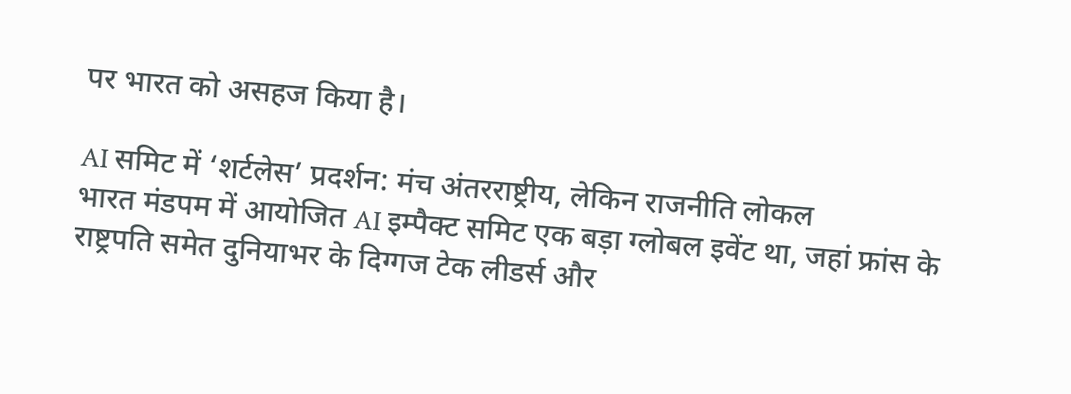पर भारत को असहज किया है।

AI समिट में ‘शर्टलेस’ प्रदर्शन: मंच अंतरराष्ट्रीय, लेकिन राजनीति लोकल
भारत मंडपम में आयोजित AI इम्पैक्ट समिट एक बड़ा ग्लोबल इवेंट था, जहां फ्रांस के राष्ट्रपति समेत दुनियाभर के दिग्गज टेक लीडर्स और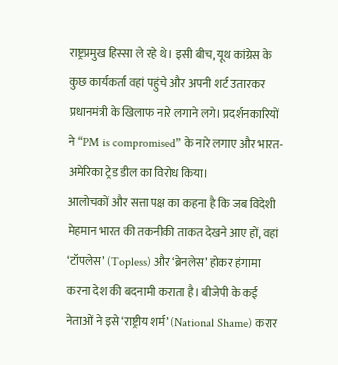राष्ट्रप्रमुख हिस्सा ले रहे थे। इसी बीच, यूथ कांग्रेस के कुछ कार्यकर्ता वहां पहुंचे और अपनी शर्ट उतारकर प्रधानमंत्री के खिलाफ नारे लगाने लगे। प्रदर्शनकारियों ने “PM is compromised” के नारे लगाए और भारत-अमेरिका ट्रेड डील का विरोध किया।
आलोचकों और सत्ता पक्ष का कहना है कि जब विदेशी मेहमान भारत की तकनीकी ताकत देखने आए हों, वहां ‘टॉपलेस’ (Topless) और ‘ब्रेनलेस’ होकर हंगामा करना देश की बदनामी कराता है। बीजेपी के कई नेताओं ने इसे ‘राष्ट्रीय शर्म’ (National Shame) करार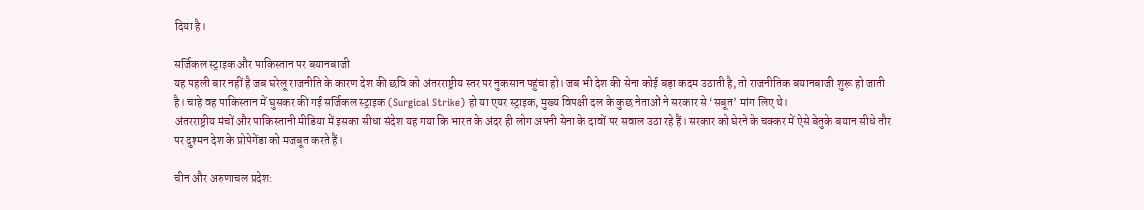दिया है।

सर्जिकल स्ट्राइक और पाकिस्तान पर बयानबाजी
यह पहली बार नहीं है जब घरेलू राजनीति के कारण देश की छवि को अंतरराष्ट्रीय स्तर पर नुकसान पहुंचा हो। जब भी देश की सेना कोई बड़ा कदम उठाती है, तो राजनीतिक बयानबाजी शुरू हो जाती है। चाहे वह पाकिस्तान में घुसकर की गई सर्जिकल स्ट्राइक (Surgical Strike) हो या एयर स्ट्राइक, मुख्य विपक्षी दल के कुछ नेताओं ने सरकार से ‘सबूत’ मांग लिए थे।
अंतरराष्ट्रीय मंचों और पाकिस्तानी मीडिया में इसका सीधा संदेश यह गया कि भारत के अंदर ही लोग अपनी सेना के दावों पर सवाल उठा रहे हैं। सरकार को घेरने के चक्कर में ऐसे बेतुके बयान सीधे तौर पर दुश्मन देश के प्रोपेगेंडा को मजबूत करते हैं।

चीन और अरुणाचल प्रदेश: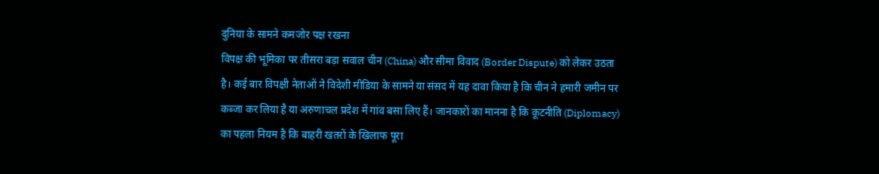दुनिया के सामने कमजोर पक्ष रखना
विपक्ष की भूमिका पर तीसरा बड़ा सवाल चीन (China) और सीमा विवाद (Border Dispute) को लेकर उठता है। कई बार विपक्षी नेताओं ने विदेशी मीडिया के सामने या संसद में यह दावा किया है कि चीन ने हमारी जमीन पर कब्जा कर लिया है या अरुणाचल प्रदेश में गांव बसा लिए हैं। जानकारों का मानना है कि कूटनीति (Diplomacy) का पहला नियम है कि बाहरी खतरों के खिलाफ पूरा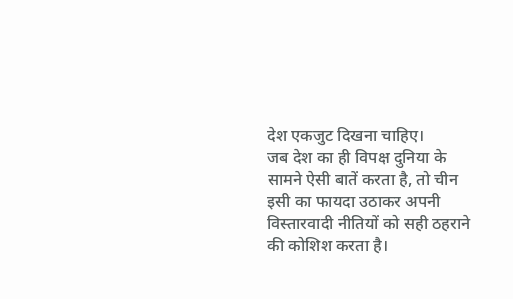देश एकजुट दिखना चाहिए।
जब देश का ही विपक्ष दुनिया के सामने ऐसी बातें करता है, तो चीन इसी का फायदा उठाकर अपनी विस्तारवादी नीतियों को सही ठहराने की कोशिश करता है।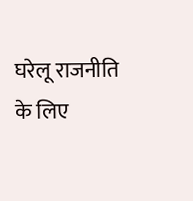घरेलू राजनीति के लिए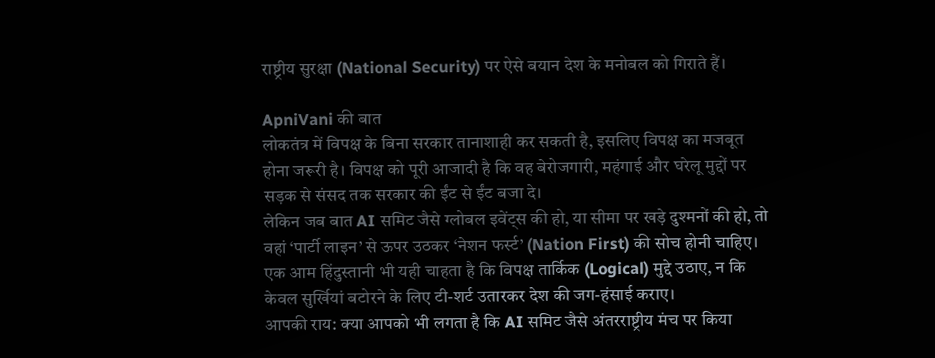राष्ट्रीय सुरक्षा (National Security) पर ऐसे बयान देश के मनोबल को गिराते हैं।

ApniVani की बात
लोकतंत्र में विपक्ष के बिना सरकार तानाशाही कर सकती है, इसलिए विपक्ष का मजबूत होना जरूरी है। विपक्ष को पूरी आजादी है कि वह बेरोजगारी, महंगाई और घरेलू मुद्दों पर सड़क से संसद तक सरकार की ईंट से ईंट बजा दे।
लेकिन जब बात AI समिट जैसे ग्लोबल इवेंट्स की हो, या सीमा पर खड़े दुश्मनों की हो, तो वहां ‘पार्टी लाइन’ से ऊपर उठकर ‘नेशन फर्स्ट’ (Nation First) की सोच होनी चाहिए। एक आम हिंदुस्तानी भी यही चाहता है कि विपक्ष तार्किक (Logical) मुद्दे उठाए, न कि केवल सुर्खियां बटोरने के लिए टी-शर्ट उतारकर देश की जग-हंसाई कराए।
आपकी राय: क्या आपको भी लगता है कि AI समिट जैसे अंतरराष्ट्रीय मंच पर किया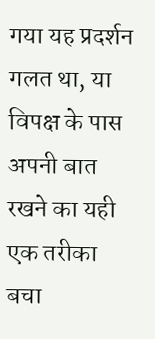गया यह प्रदर्शन गलत था, या विपक्ष के पास अपनी बात रखने का यही एक तरीका बचा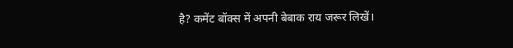है? कमेंट बॉक्स में अपनी बेबाक राय जरूर लिखें।